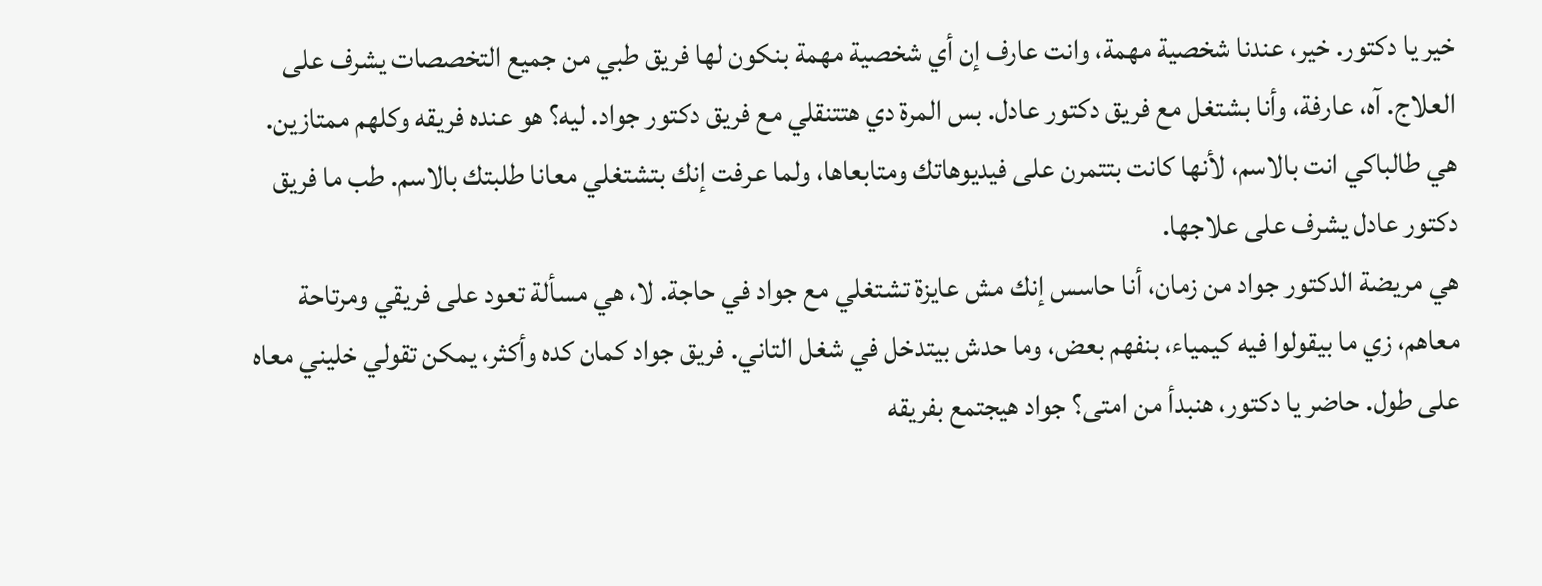خير يا دكتور. خير، عندنا شخصية مهمة، وانت عارف إن أي شخصية مهمة بنكون لها فريق طبي من جميع التخصصات يشرف على العلاج. آه، عارفة، وأنا بشتغل مع فريق دكتور عادل. بس المرة دي هتتنقلي مع فريق دكتور جواد. ليه؟ هو عنده فريقه وكلهم ممتازين. هي طالباكي انت بالاسم، لأنها كانت بتتمرن على فيديوهاتك ومتابعاها، ولما عرفت إنك بتشتغلي معانا طلبتك بالاسم. طب ما فريق دكتور عادل يشرف على علاجها.
هي مريضة الدكتور جواد من زمان، أنا حاسس إنك مش عايزة تشتغلي مع جواد في حاجة. لا، هي مسألة تعود على فريقي ومرتاحة معاهم، زي ما بيقولوا فيه كيمياء، بنفهم بعض، وما حدش بيتدخل في شغل التاني. فريق جواد كمان كده وأكثر، يمكن تقولي خليني معاه على طول. حاضر يا دكتور، هنبدأ من امتى؟ جواد هيجتمع بفريقه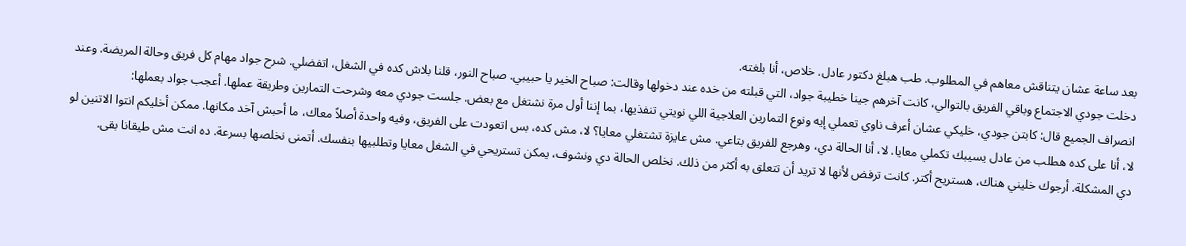بعد ساعة عشان يتناقش معاهم في المطلوب. طب هبلغ دكتور عادل. خلاص، أنا بلغته.
دخلت جودي الاجتماع وباقي الفريق بالتوالي، كانت آخرهم جينا خطيبة جواد، التي قبلته من خده عند دخولها وقالت: صباح الخير يا حبيبي. صباح النور، قلنا بلاش كده في الشغل، اتفضلي. شرح جواد مهام كل فريق وحالة المريضة. وعند انصراف الجميع قال: كابتن جودي، خليكي عشان أعرف ناوي تعملي إيه ونوع التمارين العلاجية اللي نويتي تنفذيها، بما إننا أول مرة نشتغل مع بعض. جلست جودي معه وشرحت التمارين وطريقة عملها. أعجب جواد بعملها:
لا، أنا على كده هطلب من عادل يسيبك تكملي معايا. لا، أنا الحالة دي، وهرجع للفريق بتاعي. مش عايزة تشتغلي معايا؟ لا، مش كده، بس اتعودت على الفريق، وفيه واحدة أصلاً معاك، ما أحبش آخد مكانها. ممكن أخليكم انتوا الاتنين لو دي المشكلة. أرجوك خليني هناك، هستريح أكتر. كانت ترفض لأنها لا تريد أن تتعلق به أكثر من ذلك. نخلص الحالة دي ونشوف، يمكن تستريحي في الشغل معايا وتطلبيها بنفسك. أتمنى نخلصها بسرعة. ده انت مش طيقانا بقى.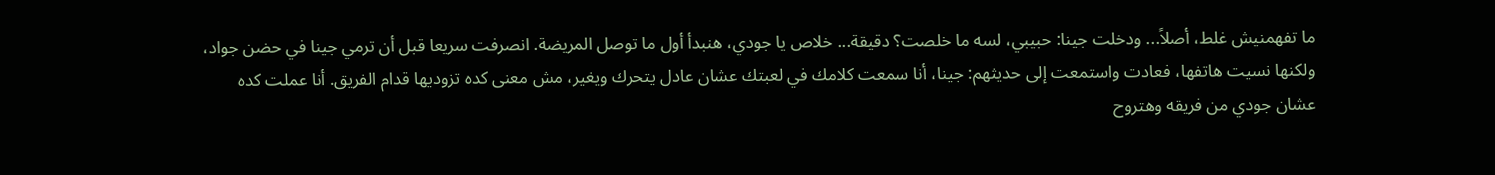ما تفهمنيش غلط، أصلاً... ودخلت جينا: حبيبي، لسه ما خلصت؟ دقيقة... خلاص يا جودي، هنبدأ أول ما توصل المريضة. انصرفت سريعا قبل أن ترمي جينا في حضن جواد، ولكنها نسيت هاتفها، فعادت واستمعت إلى حديثهم: جينا، أنا سمعت كلامك في لعبتك عشان عادل يتحرك ويغير، مش معنى كده تزوديها قدام الفريق. أنا عملت كده عشان جودي من فريقه وهتروح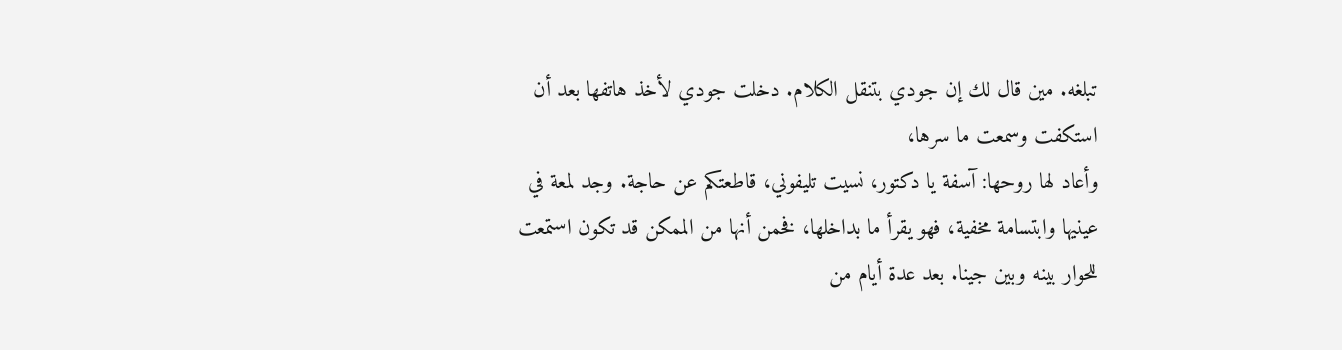تبلغه. مين قال لك إن جودي بتنقل الكلام. دخلت جودي لأخذ هاتفها بعد أن استكفت وسمعت ما سرها،
وأعاد لها روحها: آسفة يا دكتور، نسيت تليفوني، قاطعتكم عن حاجة. وجد لمعة في عينيها وابتسامة مخفية، فهو يقرأ ما بداخلها، فخمن أنها من الممكن قد تكون استمعت للحوار بينه وبين جينا. بعد عدة أيام من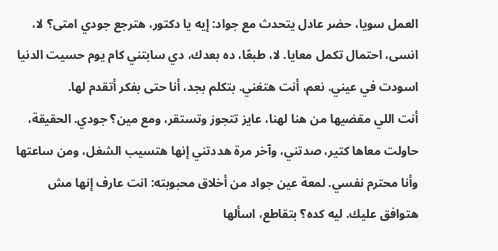العمل سويا، حضر عادل يتحدث مع جواد: إيه يا دكتور، هترجع جودي امتى؟ لا، انسى، احتمال تكمل معايا. لا، طبعًا، ده بعدك، دي سابتني كام يوم حسيت الدنيا اسودت في عيني. نعم، أنت هتغني. بتكلم بجد، أنا حتى بفكر أتقدم لها.
أنت اللي مقضيها من هنا لهنا، عايز تتجوز وتستقر، ومع مين؟ جودي. الحقيقة، حاولت معاها كتير، صدتني، وآخر مرة هددتني إنها هتسيب الشغل، ومن ساعتها وأنا محترم نفسي. لمعة عين جواد من أخلاق محبوبته: انت عارف إنها مش هتوافق عليك. ليه كده؟ بتقاطع، اسألها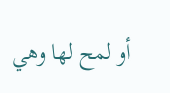أو لمح لها وهي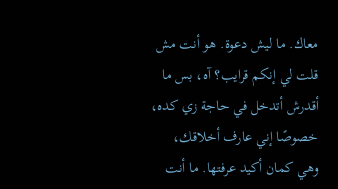معاك. ما ليش دعوة. هو أنت مش قلت لي إنكم قرايب؟ آه، بس ما أقدرش أتدخل في حاجة زي كده، خصوصًا إني عارف أخلاقك، وهي كمان أكيد عرفتها. ما أنت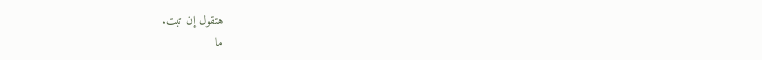هتقول إن تبت.
ما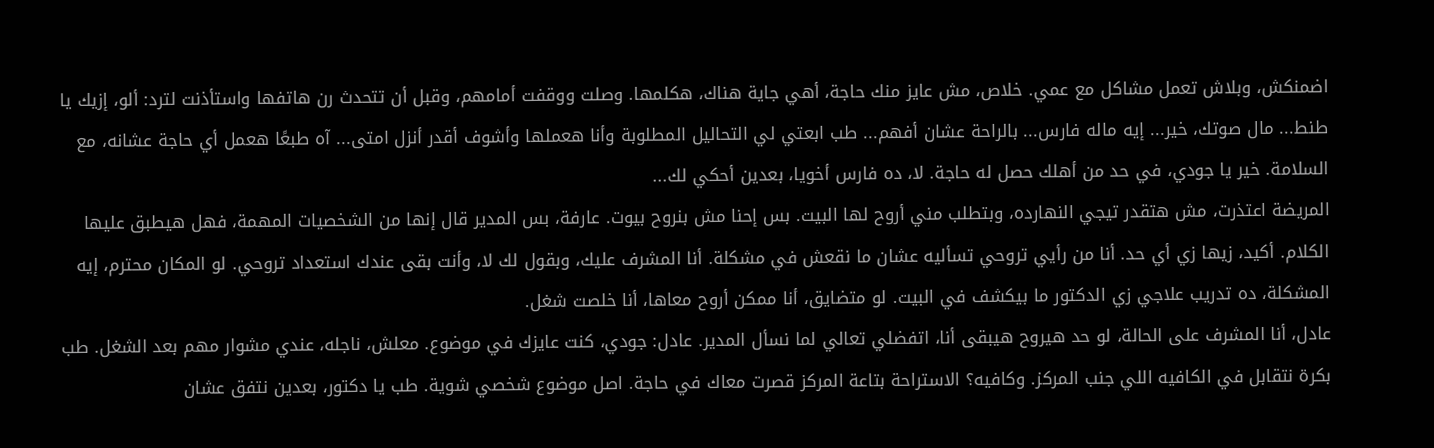اضمنكش، وبلاش تعمل مشاكل مع عمي. خلاص، مش عايز منك حاجة، أهي جاية هناك، هكلمها. وصلت ووقفت أمامهم، وقبل أن تتحدث رن هاتفها واستأذنت لترد: ألو، إزيك يا طنط... مال صوتك، خير... إيه ماله فارس... بالراحة عشان أفهم... طب ابعتي لي التحاليل المطلوبة وأنا هعملها وأشوف أقدر أنزل امتى... آه طبعًا هعمل أي حاجة عشانه، مع السلامة. خير يا جودي، في حد من أهلك حصل له حاجة. لا، ده فارس أخويا، بعدين أحكي لك...
المريضة اعتذرت، مش هتقدر تيجي النهارده، وبتطلب مني أروح لها البيت. بس إحنا مش بنروح بيوت. عارفة، بس المدير قال إنها من الشخصيات المهمة، فهل هيطبق عليها الكلام. أكيد، زيها زي أي حد. أنا من رأيي تروحي تسأليه عشان ما نقعش في مشكلة. أنا المشرف عليك، وبقول لك لا، وأنت بقى عندك استعداد تروحي. لو المكان محترم، إيه المشكلة، ده تدريب علاجي زي الدكتور ما بيكشف في البيت. لو متضايق، أنا ممكن أروح معاها، أنا خلصت شغل.
عادل، أنا المشرف على الحالة، لو حد هيروح هيبقى أنا، اتفضلي تعالي لما نسأل المدير. عادل: جودي، كنت عايزك في موضوع. معلش، ناجله، عندي مشوار مهم بعد الشغل. طب بكرة نتقابل في الكافيه اللي جنب المركز. وكافيه؟ الاستراحة بتاعة المركز قصرت معاك في حاجة. اصل موضوع شخصي شوية. طب يا دكتور، بعدين نتفق عشان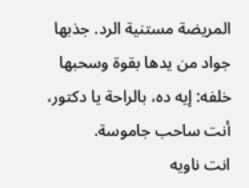المريضة مستنية الرد. جذبها جواد من يدها بقوة وسحبها خلفه: إيه ده، بالراحة يا دكتور، أنت ساحب جاموسة.
انت ناويه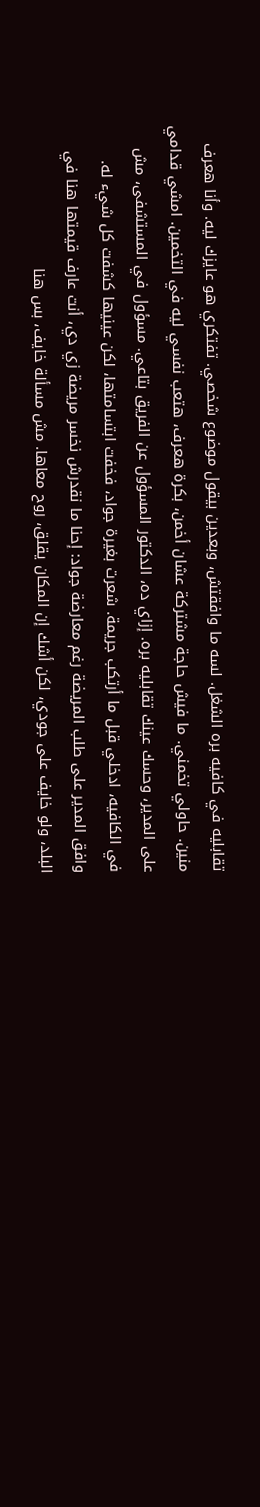تقابليه في كافيه بره الشغل. لسه ما وافقتش، وبعدين بيقول موضوع شخصي. تفتكري هو عايزك ليه. وأنا هعرف منين. حاولي تخمني. ما فيش حاجة مشتركة عشان أخمن، بكرة هعرف، هتعب نفسي ليه في التخمين. امشي قدامي على المدير، وحسك عينك تقابليه بره. إزاي ده، الدكتور المسؤول عن الفريق بتاعي. مسؤول في المستشفى، مش في الكافيه، ادخلي قبل ما أرتكب جريمة. شعرت بغيرة جواد، فخفت ابتسامتها، لكن عينيها كشفت كل شيء له.
وافق المدير على طلب المريضة رغم معارضة جواد: إحنا ما نقدرش نخسر مريضة زي دي، أنت عارف قيمتها هنا في البلد، ولو خايف على جودي، لكن أشك إن المكان يقلق، روح معاها. مش مسألة خايف، بس هنا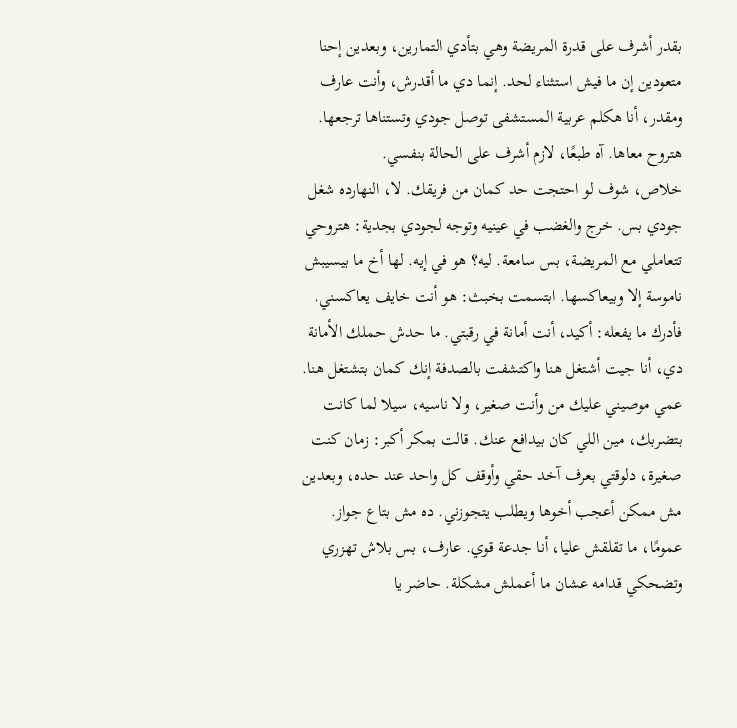بقدر أشرف على قدرة المريضة وهي بتأدي التمارين، وبعدين إحنا متعودين إن ما فيش استثناء لحد. إنما دي ما أقدرش، وأنت عارف ومقدر، أنا هكلم عربية المستشفى توصل جودي وتستناها ترجعها. هتروح معاها. آه طبعًا، لازم أشرف على الحالة بنفسي.
خلاص، شوف لو احتجت حد كمان من فريقك. لا، النهارده شغل جودي بس. خرج والغضب في عينيه وتوجه لجودي بجدية: هتروحي تتعاملي مع المريضة، بس سامعة. ليه؟ هو في إيه. لها أخ ما بيسيبش ناموسة إلا وبيعاكسها. ابتسمت بخبث: هو أنت خايف يعاكسني. فأدرك ما يفعله: أكيد، أنت أمانة في رقبتي. ما حدش حملك الأمانة دي، أنا جيت أشتغل هنا واكتشفت بالصدفة إنك كمان بتشتغل هنا.
عمي موصيني عليك من وأنت صغير، ولا ناسيه، سيلا لما كانت بتضربك، مين اللي كان بيدافع عنك. قالت بمكر أكبر: زمان كنت صغيرة، دلوقتي بعرف آخد حقي وأوقف كل واحد عند حده، وبعدين مش ممكن أعجب أخوها ويطلب يتجوزني. ده مش بتاع جواز. عمومًا، ما تقلقش عليا، أنا جدعة قوي. عارف، بس بلاش تهزري وتضحكي قدامه عشان ما أعملش مشكلة. حاضر يا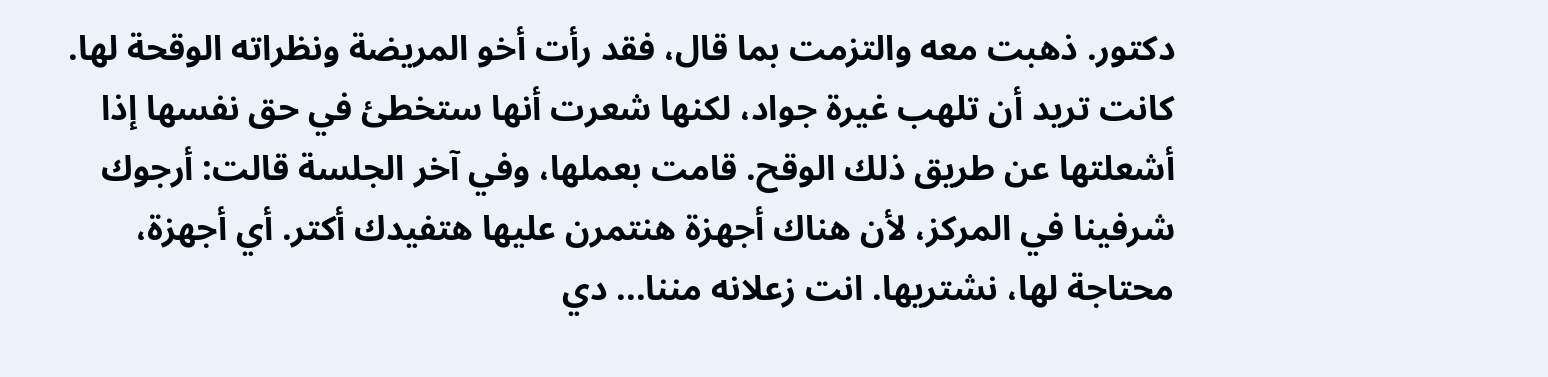دكتور. ذهبت معه والتزمت بما قال، فقد رأت أخو المريضة ونظراته الوقحة لها.
كانت تريد أن تلهب غيرة جواد، لكنها شعرت أنها ستخطئ في حق نفسها إذا أشعلتها عن طريق ذلك الوقح. قامت بعملها، وفي آخر الجلسة قالت: أرجوك شرفينا في المركز، لأن هناك أجهزة هنتمرن عليها هتفيدك أكتر. أي أجهزة، محتاجة لها، نشتريها. انت زعلانه مننا... دي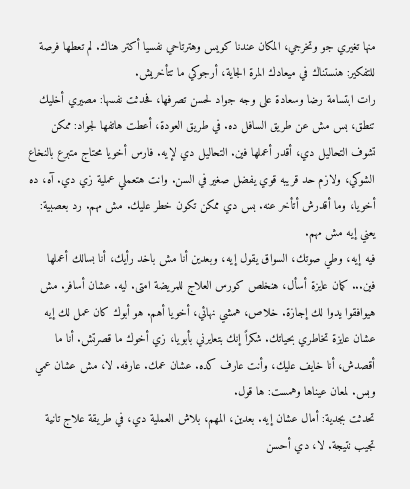منها تغيري جو وتخرجي، المكان عندنا كويس وهترتاحي نفسيا أكتر هناك. لم تعطها فرصة للتفكير: هنستناك في ميعادك المرة الجاية، أرجوكي ما تتأخريش.
رات ابتسامة رضا وسعادة على وجه جواد لحسن تصرفها، فحدثت نفسها: مصيري أخليك تنطق، بس مش عن طريق السافل ده. في طريق العودة، أعطت هاتفها لجواد: ممكن تشوف التحاليل دي، أقدر أعملها فين. التحاليل دي لإيه. فارس أخويا محتاج متبرع بالنخاع الشوكي، ولازم حد قريبه قوي يفضل صغير في السن. وانت هتعملي عملية زي دي. آه، ده أخويا، وما أقدرش أتأخر عنه. بس دي ممكن تكون خطر عليك. مش مهم. رد بعصبية: يعني إيه مش مهم.
فيه إيه، وطي صوتك، السواق يقول إيه، وبعدين أنا مش باخد رأيك، أنا بسالك أعملها فين... كمان عايزة أسأل، هنخلص كورس العلاج للمريضة امتى. ليه. عشان أسافر. مش هيوافقوا يدوا لك إجازة. خلاص، همشي نهائي، أخويا أهم. هو أبوك كان عمل لك إيه عشان عايزة تخاطري بحياتك. شكراً إنك بتعايرني بأبويا، زي أخوك ما قصرتش. أنا ما أقصدش، أنا خايف عليك، وأنت عارف كده. عشان عمك. عارفه. لا، مش عشان عمي وبس. لمعان عيناها وهمست: ها قول.
تحدثت بجدية: أمال عشان إيه. بعدين، المهم، بلاش العملية دي، في طريقة علاج تانية تجيب نتيجة. لا، دي أحسن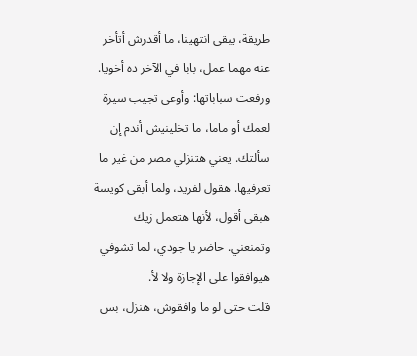طريقة، يبقى انتهينا، ما أقدرش أتأخر عنه مهما عمل، بابا في الآخر ده أخويا. ورفعت سباباتها: وأوعى تجيب سيرة لعمك أو ماما، ما تخلينيش أندم إن سألتك. يعني هتنزلي مصر من غير ما تعرفيها. هقول لفريد، ولما أبقى كويسة هبقى أقول، لأنها هتعمل زيك وتمنعني. حاضر يا جودي، لما تشوفي هيوافقوا على الإجازة ولا لأ.
قلت حتى لو ما وافقوش، هنزل، بس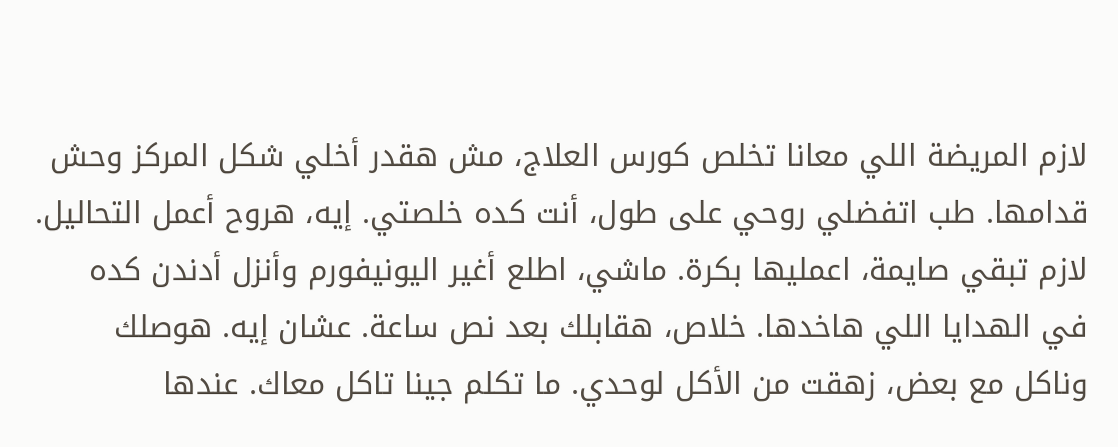لازم المريضة اللي معانا تخلص كورس العلاج، مش هقدر أخلي شكل المركز وحش قدامها. طب اتفضلي روحي على طول، أنت كده خلصتي. إيه، هروح أعمل التحاليل. لازم تبقي صايمة، اعمليها بكرة. ماشي، اطلع أغير اليونيفورم وأنزل أدندن كده في الهدايا اللي هاخدها. خلاص، هقابلك بعد نص ساعة. عشان إيه. هوصلك وناكل مع بعض، زهقت من الأكل لوحدي. ما تكلم جينا تاكل معاك. عندها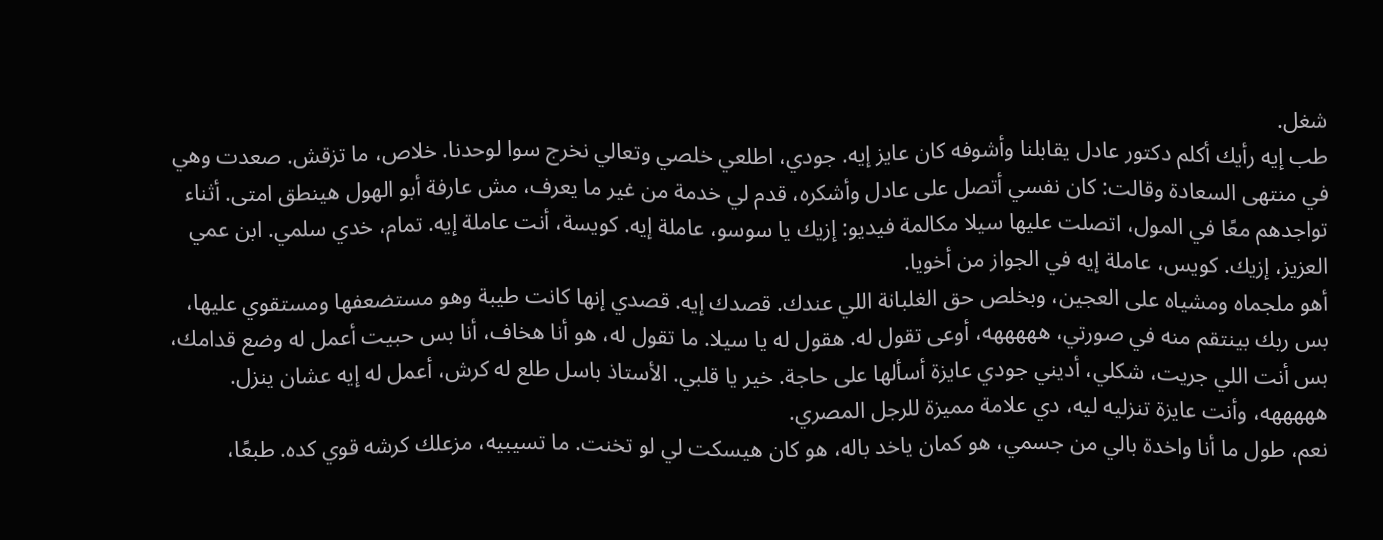شغل.
طب إيه رأيك أكلم دكتور عادل يقابلنا وأشوفه كان عايز إيه. جودي، اطلعي خلصي وتعالي نخرج سوا لوحدنا. خلاص، ما تزقش. صعدت وهي في منتهى السعادة وقالت: كان نفسي أتصل على عادل وأشكره، قدم لي خدمة من غير ما يعرف، مش عارفة أبو الهول هينطق امتى. أثناء تواجدهم معًا في المول، اتصلت عليها سيلا مكالمة فيديو: إزيك يا سوسو، عاملة إيه. كويسة، أنت عاملة إيه. تمام، خدي سلمي. ابن عمي العزيز، إزيك. كويس، عاملة إيه في الجواز من أخويا.
أهو ملجماه ومشياه على العجين، وبخلص حق الغلبانة اللي عندك. قصدك إيه. قصدي إنها كانت طيبة وهو مستضعفها ومستقوي عليها، بس ربك بينتقم منه في صورتي، هههههه، أوعى تقول له. هقول له يا سيلا. ما تقول له، هو أنا هخاف، أنا بس حبيت أعمل له وضع قدامك، بس أنت اللي جريت، شكلي، أديني جودي عايزة أسألها على حاجة. خير يا قلبي. الأستاذ باسل طلع له كرش، أعمل له إيه عشان ينزل. هههههه، وأنت عايزة تنزليه ليه، دي علامة مميزة للرجل المصري.
نعم، طول ما أنا واخدة بالي من جسمي، هو كمان ياخد باله، هو كان هيسكت لي لو تخنت. ما تسيبيه، مزعلك كرشه قوي كده. طبعًا،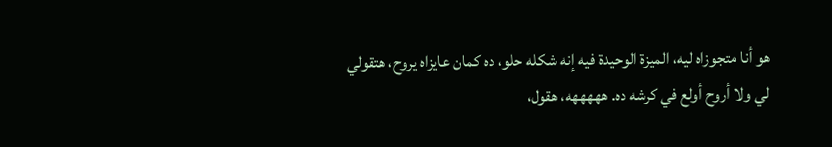هو أنا متجوزاه ليه، الميزة الوحيدة فيه إنه شكله حلو، ده كمان عايزاه يروح، هتقولي لي ولا أروح أولع في كرشه ده. هههههه، هقول،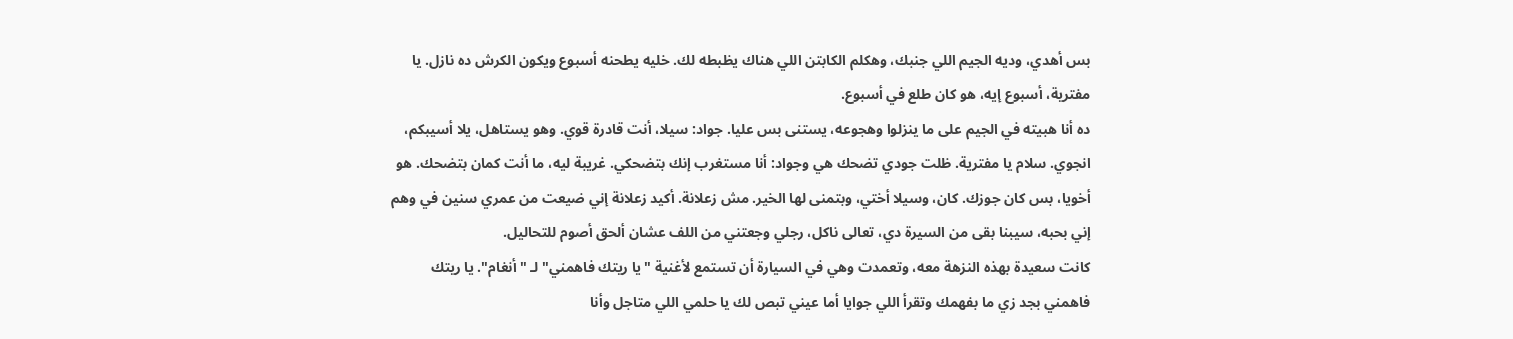بس أهدي، وديه الجيم اللي جنبك، وهكلم الكابتن اللي هناك يظبطه لك. خليه يطحنه أسبوع ويكون الكرش ده نازل. يا مفترية، أسبوع إيه، هو كان طلع في أسبوع.
ده أنا هبيته في الجيم على ما ينزلوا وهجوعه، يستنى بس عليا. جواد: سيلا، أنت قادرة قوي. وهو يستاهل، يلا أسيبكم، انجوي. سلام يا مفترية. ظلت جودي تضحك هي وجواد: أنا مستغرب إنك بتضحكي. غريبة ليه، ما أنت كمان بتضحك. هو أخويا، بس كان جوزك. كان، وسيلا أختي، وبتمنى لها الخير. مش زعلانة. أكيد زعلانة إني ضيعت من عمري سنين في وهم إني بحبه، سيبنا بقى من السيرة دي، تعالى ناكل، رجلي وجعتني من اللف عشان ألحق أصوم للتحاليل.
كانت سعيدة بهذه النزهة معه، وتعمدت وهي في السيارة أن تستمع لأغنية "يا ريتك فاهمني" لـ "أنغام". يا ريتك فاهمني بجد زي ما بفهمك وتقرأ اللي جوايا أما عيني تبص لك يا حلمي اللي متاجل وأنا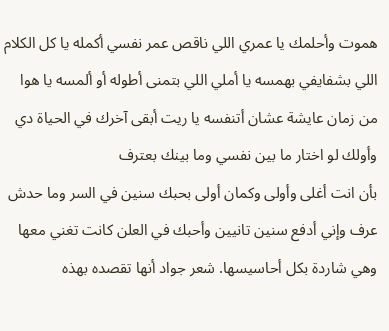هموت وأحلمك يا عمري اللي ناقص عمر نفسي أكمله يا كل الكلام اللي بشفايفي بهمسه يا أملي اللي بتمنى أطوله أو ألمسه يا هوا من زمان عايشة عشان أتنفسه يا ريت أبقى آخرك في الحياة دي وأولك لو اختار ما بين نفسي وما بينك بعترف
بأن انت أغلى وأولى وكمان أولى بحبك سنين في السر وما حدش عرف وإني أدفع سنين تانيين وأحبك في العلن كانت تغني معها وهي شاردة بكل أحاسيسها. شعر جواد أنها تقصده بهذه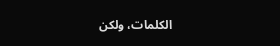الكلمات، ولكن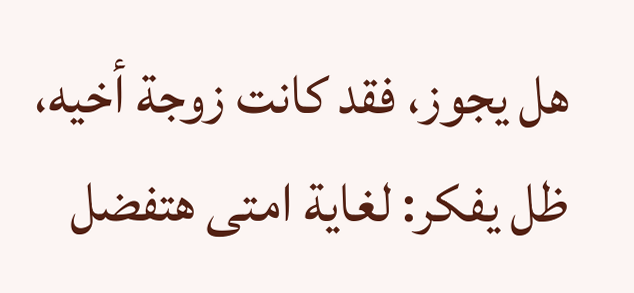هل يجوز، فقد كانت زوجة أخيه، ظل يفكر: لغاية امتى هتفضل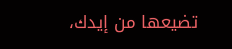تضيعها من إيدك،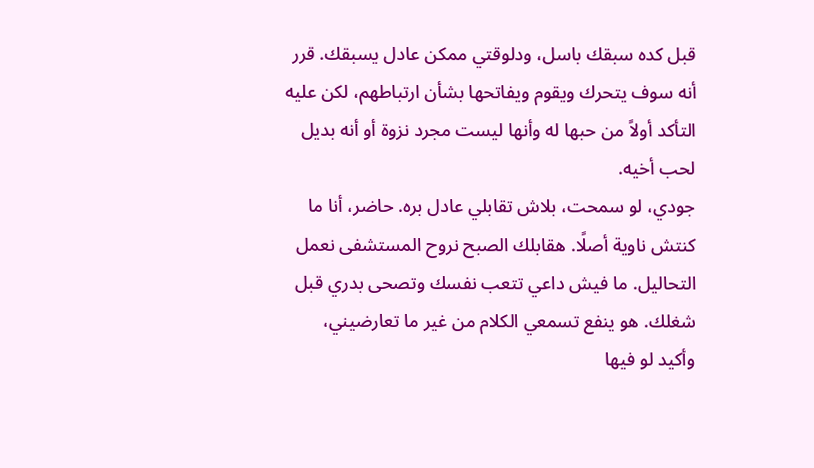قبل كده سبقك باسل، ودلوقتي ممكن عادل يسبقك. قرر أنه سوف يتحرك ويقوم ويفاتحها بشأن ارتباطهم، لكن عليه التأكد أولاً من حبها له وأنها ليست مجرد نزوة أو أنه بديل لحب أخيه.
جودي، لو سمحت، بلاش تقابلي عادل بره. حاضر، أنا ما كنتش ناوية أصلًا. هقابلك الصبح نروح المستشفى نعمل التحاليل. ما فيش داعي تتعب نفسك وتصحى بدري قبل شغلك. هو ينفع تسمعي الكلام من غير ما تعارضيني، وأكيد لو فيها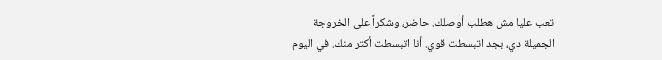تعب عليا مش هطلب أوصلك. حاضر، وشكراً على الخروجة الجميلة دي، بجد اتبسطت قوي. أنا اتبسطت أكتر منك. في اليوم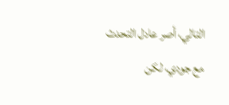التالي، أصر عادل التحدث مع جودي، لكن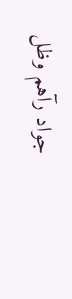جواد رآهم وظل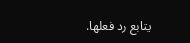يتابع رد فعلها.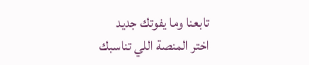تابعنا وما يفوتك جديد
اختر المنصة اللي تناسبك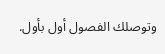وتوصلك الفصول أول بأول.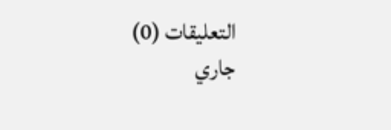التعليقات (0)
جاري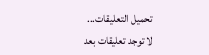تحميل التعليقات...
لا توجد تعليقات بعد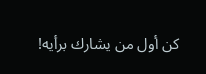كن أول من يشارك برأيه!